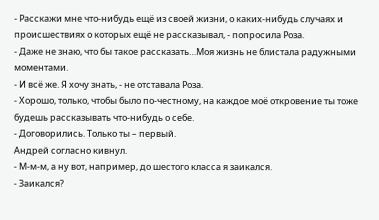- Расскажи мне что-нибудь ещё из своей жизни, о каких-нибудь случаях и происшествиях о которых ещё не рассказывал, - попросила Роза.
- Даже не знаю, что бы такое рассказать…Моя жизнь не блистала радужными моментами.
- И всё же. Я хочу знать, - не отставала Роза.
- Хорошо, только, чтобы было по-честному, на каждое моё откровение ты тоже будешь рассказывать что-нибудь о себе.
- Договорились. Только ты – первый.
Андрей согласно кивнул.
- М-м-м, а ну вот, например, до шестого класса я заикался.
- Заикался?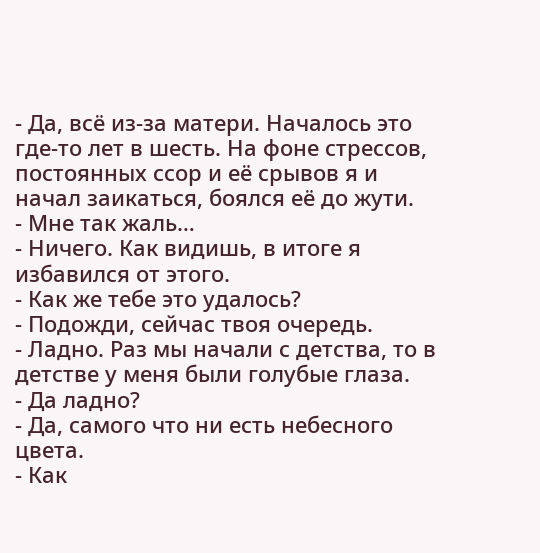- Да, всё из-за матери. Началось это где-то лет в шесть. На фоне стрессов, постоянных ссор и её срывов я и начал заикаться, боялся её до жути.
- Мне так жаль…
- Ничего. Как видишь, в итоге я избавился от этого.
- Как же тебе это удалось?
- Подожди, сейчас твоя очередь.
- Ладно. Раз мы начали с детства, то в детстве у меня были голубые глаза.
- Да ладно?
- Да, самого что ни есть небесного цвета.
- Как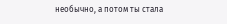необычно, а потом ты стала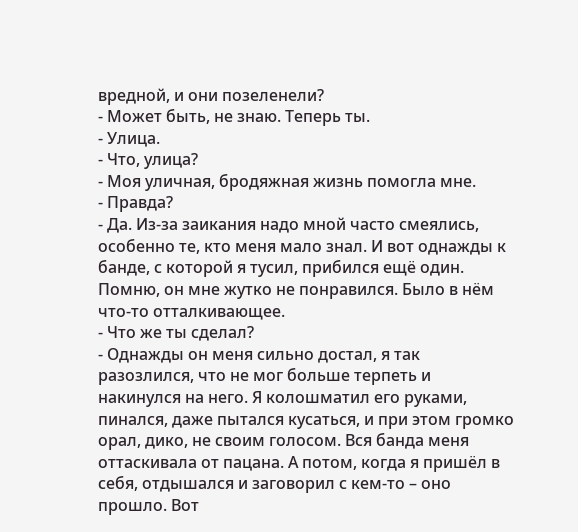вредной, и они позеленели?
- Может быть, не знаю. Теперь ты.
- Улица.
- Что, улица?
- Моя уличная, бродяжная жизнь помогла мне.
- Правда?
- Да. Из-за заикания надо мной часто смеялись, особенно те, кто меня мало знал. И вот однажды к банде, с которой я тусил, прибился ещё один. Помню, он мне жутко не понравился. Было в нём что-то отталкивающее.
- Что же ты сделал?
- Однажды он меня сильно достал, я так разозлился, что не мог больше терпеть и накинулся на него. Я колошматил его руками, пинался, даже пытался кусаться, и при этом громко орал, дико, не своим голосом. Вся банда меня оттаскивала от пацана. А потом, когда я пришёл в себя, отдышался и заговорил с кем-то – оно прошло. Вот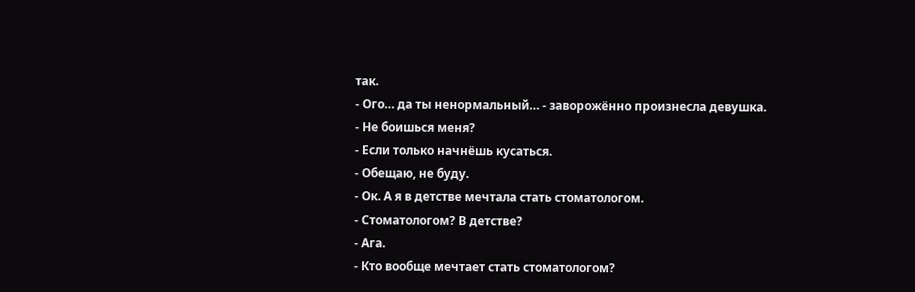так.
- Ого… да ты ненормальный… - заворожённо произнесла девушка.
- Не боишься меня?
- Если только начнёшь кусаться.
- Обещаю, не буду.
- Ок. А я в детстве мечтала стать стоматологом.
- Стоматологом? В детстве?
- Ага.
- Кто вообще мечтает стать стоматологом?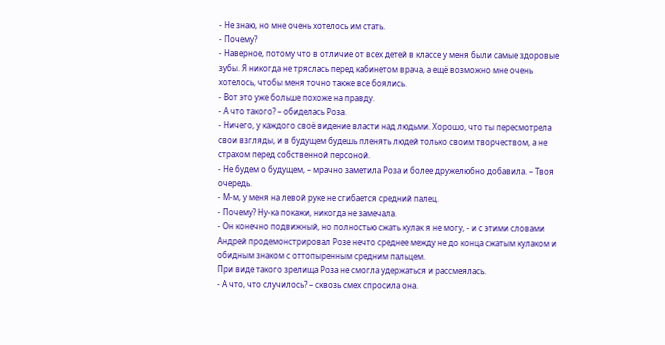- Не знаю, но мне очень хотелось им стать.
- Почему?
- Наверное, потому что в отличие от всех детей в классе у меня были самые здоровые зубы. Я никогда не тряслась перед кабинетом врача, а ещё возможно мне очень хотелось, чтобы меня точно также все боялись.
- Вот это уже больше похоже на правду.
- А что такого? – обиделась Роза.
- Ничего, у каждого своё видение власти над людьми. Хорошо, что ты пересмотрела свои взгляды, и в будущем будешь пленять людей только своим творчеством, а не страхом перед собственной персоной.
- Не будем о будущем, – мрачно заметила Роза и более дружелюбно добавила. – Твоя очередь.
- М-м, у меня на левой руке не сгибается средний палец.
- Почему? Ну-ка покажи, никогда не замечала.
- Он конечно подвижный, но полностью сжать кулак я не могу, - и с этими словами Андрей продемонстрировал Розе нечто среднее между не до конца сжатым кулаком и обидным знаком с оттопыренным средним пальцем.
При виде такого зрелища Роза не смогла удержаться и рассмеялась.
- А что, что случилось? – сквозь смех спросила она.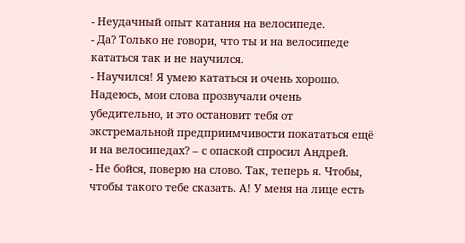- Неудачный опыт катания на велосипеде.
- Да? Только не говори, что ты и на велосипеде кататься так и не научился.
- Научился! Я умею кататься и очень хорошо. Надеюсь, мои слова прозвучали очень убедительно, и это остановит тебя от экстремальной предприимчивости покататься ещё и на велосипедах? – с опаской спросил Андрей.
- Не бойся, поверю на слово. Так, теперь я. Чтобы, чтобы такого тебе сказать. А! У меня на лице есть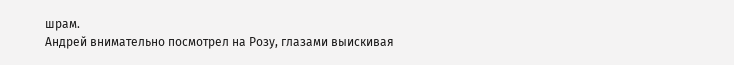шрам.
Андрей внимательно посмотрел на Розу, глазами выискивая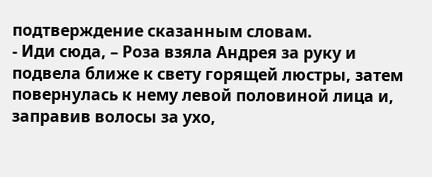подтверждение сказанным словам.
- Иди сюда, – Роза взяла Андрея за руку и подвела ближе к свету горящей люстры, затем повернулась к нему левой половиной лица и, заправив волосы за ухо,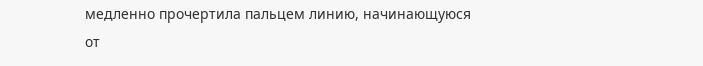медленно прочертила пальцем линию, начинающуюся от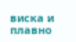виска и плавно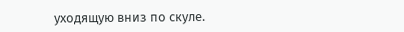уходящую вниз по скуле.